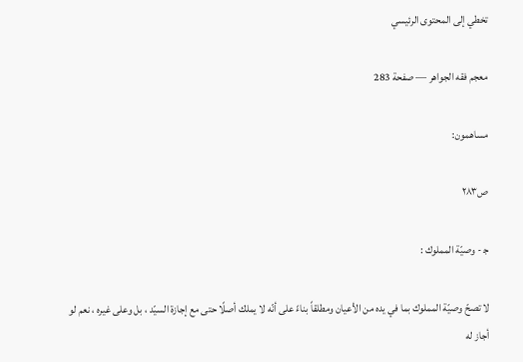تخطي إلى المحتوى الرئيسي

معجم فقه الجواهر — صفحة 283

مساهمون:

ص٢٨٣

ج‍ - وصيّة المملوك :

لا تصحّ وصيّة المملوك بما في يده من الأعيان ومطلقاً بناءً على أنّه لا يملك أصلًا حتى مع إجازة السيّد ، بل وعلى غيره ، نعم لو أجاز له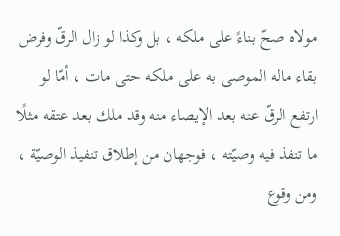مولاه صحّ بناءً على ملكه ، بل وكذا لو زال الرقّ وفرض بقاء ماله الموصى به على ملكه حتى مات ، أمّا لو ارتفع الرقّ عنه بعد الإيصاء منه وقد ملك بعد عتقه مثلًا ما تنفذ فيه وصيّته ، فوجهان من إطلاق تنفيذ الوصيّة ، ومن وقوع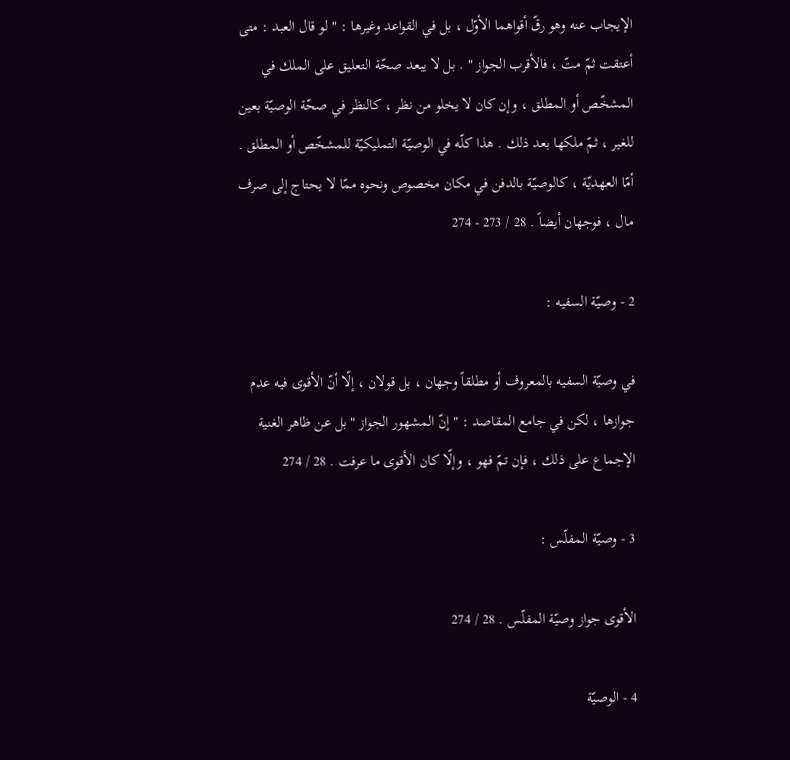الإيجاب عنه وهو رقّ أقواهما الأوّل ، بل في القواعد وغيرها : " لو قال العبد : متى أعتقت ثمّ متّ ، فالأقرب الجواز " . بل لا يبعد صحّة التعليق على الملك في المشخّص أو المطلق ، وإن كان لا يخلو من نظر ، كالنظر في صحّة الوصيّة بعين للغير ، ثمّ ملكها بعد ذلك . هذا كلّه في الوصيّة التمليكيّة للمشخّص أو المطلق . أمّا العهديّة ، كالوصيّة بالدفن في مكان مخصوص ونحوه ممّا لا يحتاج إلى صرف مال ، فوجهان أيضاً . 28 / 273 - 274

2 - وصيّة السفيه :

في وصيّة السفيه بالمعروف أو مطلقاً وجهان ، بل قولان ، إلّا أنّ الأقوى فيه عدم جوازها ، لكن في جامع المقاصد : " إنّ المشهور الجواز " بل عن ظاهر الغنية الإجماع على ذلك ، فإن تمّ فهو ، وإلّا كان الأقوى ما عرفت . 28 / 274

3 - وصيّة المفلّس :

الأقوى جواز وصيّة المفلّس . 28 / 274

4 - الوصيّة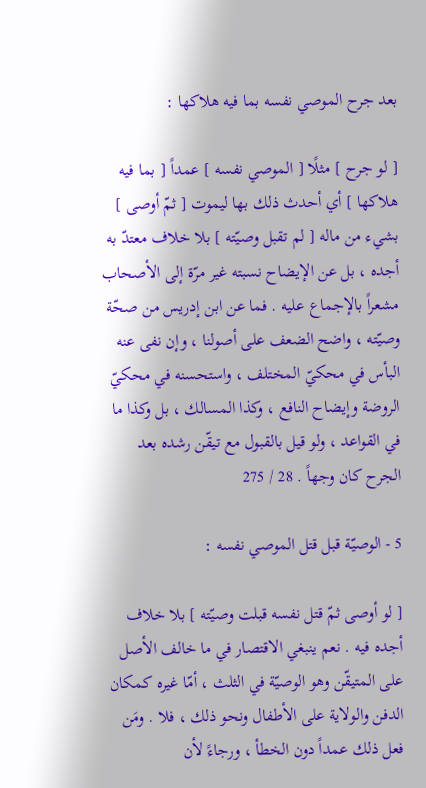بعد جرح الموصي نفسه بما فيه هلاكها :

[ لو جرح ] مثلًا [ الموصي نفسه ] عمداً [ بما فيه هلاكها ] أي أحدث ذلك بها ليموت [ ثمّ أوصى ] بشيء من ماله [ لم تقبل وصيّته ] بلا خلاف معتدّ به أجده ، بل عن الإيضاح نسبته غير مرّة إلى الأصحاب مشعراً بالإجماع عليه . فما عن ابن إدريس من صحّة وصيّته ، واضح الضعف على أصولنا ، وإن نفى عنه البأس في محكيّ المختلف ، واستحسنه في محكيّ الروضة وإيضاح النافع ، وكذا المسالك ، بل وكذا ما في القواعد ، ولو قيل بالقبول مع تيقّن رشده بعد الجرح كان وجهاً . 28 / 275

5 - الوصيّة قبل قتل الموصي نفسه :

[ لو أوصى ثمّ قتل نفسه قبلت وصيّته ] بلا خلاف أجده فيه . نعم ينبغي الاقتصار في ما خالف الأصل على المتيقّن وهو الوصيّة في الثلث ، أمّا غيره كمكان الدفن والولاية على الأطفال ونحو ذلك ، فلا . ومَن فعل ذلك عمداً دون الخطأ ، ورجاءً لأن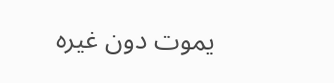يموت دون غيره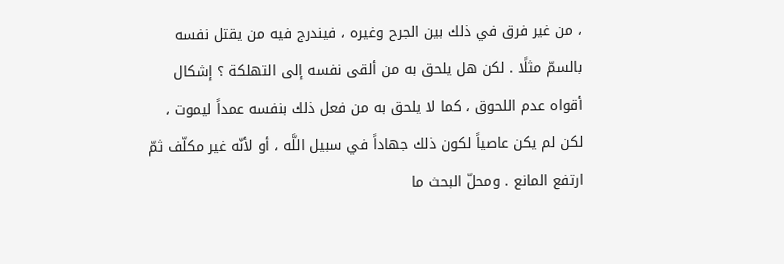، من غير فرق في ذلك بين الجرح وغيره ، فيندرج فيه من يقتل نفسه بالسمّ مثلًا . لكن هل يلحق به من ألقى نفسه إلى التهلكة ؟ إشكال أقواه عدم اللحوق ، كما لا يلحق به من فعل ذلك بنفسه عمداً ليموت ، لكن لم يكن عاصياً لكون ذلك جهاداً في سبيل اللَّه ، أو لأنّه غير مكلّف ثمّ ارتفع المانع . ومحلّ البحث ما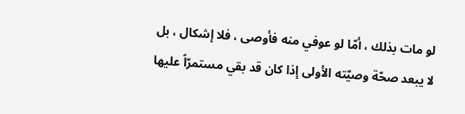لو مات بذلك ، أمّا لو عوفي منه فأوصى ، فلا إشكال ، بل لا يبعد صحّة وصيّته الأولى إذا كان قد بقي مستمرّاً عليها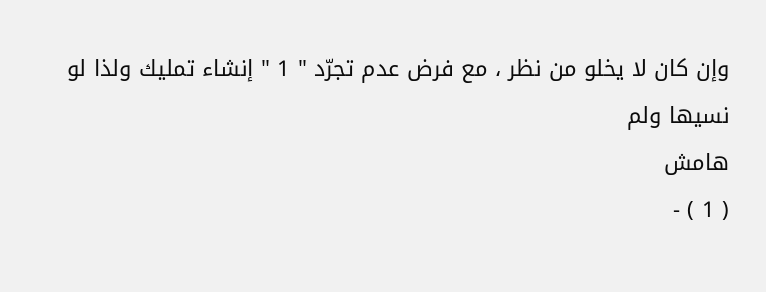وإن كان لا يخلو من نظر ، مع فرض عدم تجرّد " 1 " إنشاء تمليك ولذا لو نسيها ولم
هامش
( 1 ) -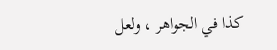كذا في الجواهر ، ولعل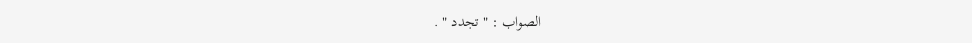الصواب : " تجدد " .